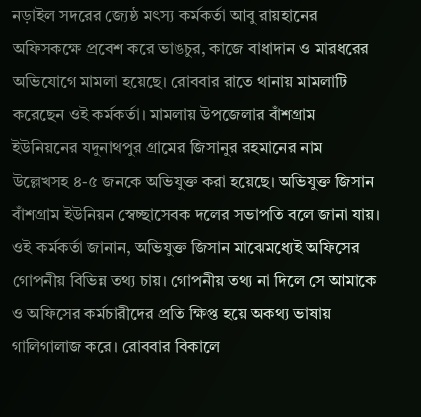নড়াইল সদরের জ্যেষ্ঠ মৎস্য কর্মকর্তা আবু রায়হানের অফিসকক্ষে প্রবেশ করে ভাঙচুর, কাজে বাধাদান ও মারধরের অভিযোগে মামলা হয়েছে। রোববার রাতে থানায় মামলাটি করেছেন ওই কর্মকর্তা। মামলায় উপজেলার বাঁশগ্রাম ইউনিয়নের যদুনাথপুর গ্রামের জিসানুর রহমানের নাম উল্লেখসহ ৪-৫ জনকে অভিযুক্ত করা হয়েছে। অভিযুক্ত জিসান বাঁশগ্রাম ইউনিয়ন স্বেচ্ছাসেবক দলের সভাপতি বলে জানা যায়। ওই কর্মকর্তা জানান, অভিযুক্ত জিসান মাঝেমধ্যেই অফিসের গোপনীয় বিভিন্ন তথ্য চায়। গোপনীয় তথ্য না দিলে সে আমাকে ও অফিসের কর্মচারীদের প্রতি ক্ষিপ্ত হয়ে অকথ্য ভাষায় গালিগালাজ করে। রোববার বিকালে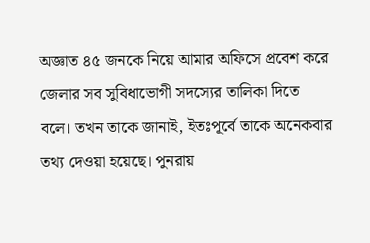অজ্ঞাত ৪৫ জনকে নিয়ে আমার অফিসে প্রবেশ করে জেলার সব সুবিধাভোগী সদস্যের তালিকা দিতে বলে। তখন তাকে জানাই, ইতঃপূর্বে তাকে অনেকবার তথ্য দেওয়া হয়েছে। পুনরায়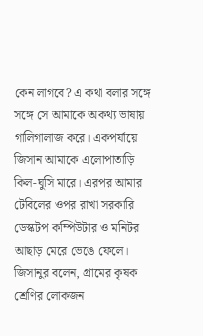কেন লাগবে? এ কথা বলার সঙ্গে সঙ্গে সে আমাকে অকথ্য ভাষায় গালিগালাজ করে। একপর্যায়ে জিসান আমাকে এলোপাতাড়ি কিল-ঘুসি মারে। এরপর আমার টেবিলের ওপর রাখা সরকারি ডেস্কটপ কম্পিউটার ও মনিটর আছাড় মেরে ভেঙে ফেলে। জিসানুর বলেন, গ্রামের কৃষক শ্রেণির লোকজন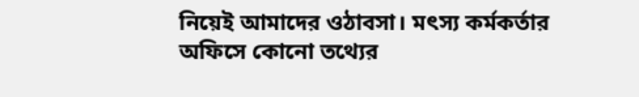নিয়েই আমাদের ওঠাবসা। মৎস্য কর্মকর্তার অফিসে কোনো তথ্যের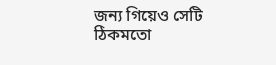জন্য গিয়েও সেটি ঠিকমতো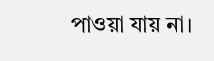পাওয়া যায় না।